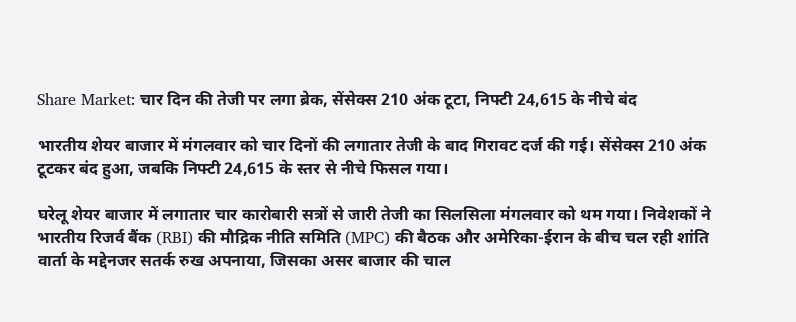Share Market: चार दिन की तेजी पर लगा ब्रेक, सेंसेक्स 210 अंक टूटा, निफ्टी 24,615 के नीचे बंद

भारतीय शेयर बाजार में मंगलवार को चार दिनों की लगातार तेजी के बाद गिरावट दर्ज की गई। सेंसेक्स 210 अंक टूटकर बंद हुआ, जबकि निफ्टी 24,615 के स्तर से नीचे फिसल गया।

घरेलू शेयर बाजार में लगातार चार कारोबारी सत्रों से जारी तेजी का सिलसिला मंगलवार को थम गया। निवेशकों ने भारतीय रिजर्व बैंक (RBI) की मौद्रिक नीति समिति (MPC) की बैठक और अमेरिका-ईरान के बीच चल रही शांति वार्ता के मद्देनजर सतर्क रुख अपनाया, जिसका असर बाजार की चाल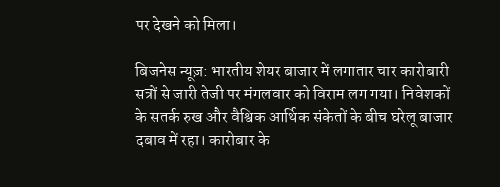पर देखने को मिला।

बिजनेस न्यूज़: भारतीय शेयर बाजार में लगातार चार कारोबारी सत्रों से जारी तेजी पर मंगलवार को विराम लग गया। निवेशकों के सतर्क रुख और वैश्विक आर्थिक संकेतों के बीच घरेलू बाजार दबाव में रहा। कारोबार के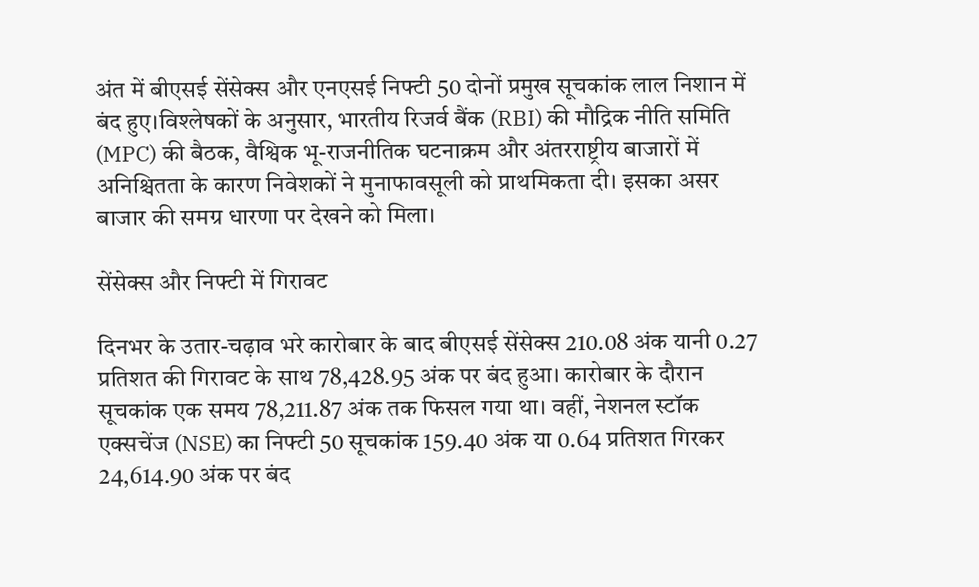अंत में बीएसई सेंसेक्स और एनएसई निफ्टी 50 दोनों प्रमुख सूचकांक लाल निशान में बंद हुए।विश्लेषकों के अनुसार, भारतीय रिजर्व बैंक (RBI) की मौद्रिक नीति समिति (MPC) की बैठक, वैश्विक भू-राजनीतिक घटनाक्रम और अंतरराष्ट्रीय बाजारों में अनिश्चितता के कारण निवेशकों ने मुनाफावसूली को प्राथमिकता दी। इसका असर बाजार की समग्र धारणा पर देखने को मिला।

सेंसेक्स और निफ्टी में गिरावट

दिनभर के उतार-चढ़ाव भरे कारोबार के बाद बीएसई सेंसेक्स 210.08 अंक यानी 0.27 प्रतिशत की गिरावट के साथ 78,428.95 अंक पर बंद हुआ। कारोबार के दौरान सूचकांक एक समय 78,211.87 अंक तक फिसल गया था। वहीं, नेशनल स्टॉक एक्सचेंज (NSE) का निफ्टी 50 सूचकांक 159.40 अंक या 0.64 प्रतिशत गिरकर 24,614.90 अंक पर बंद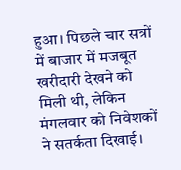हुआ। पिछले चार सत्रों में बाजार में मजबूत खरीदारी देखने को मिली थी, लेकिन मंगलवार को निवेशकों ने सतर्कता दिखाई।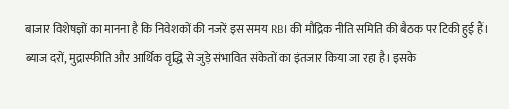बाजार विशेषज्ञों का मानना है कि निवेशकों की नजरें इस समय RBI की मौद्रिक नीति समिति की बैठक पर टिकी हुई हैं। ब्याज दरों, मुद्रास्फीति और आर्थिक वृद्धि से जुड़े संभावित संकेतों का इंतजार किया जा रहा है। इसके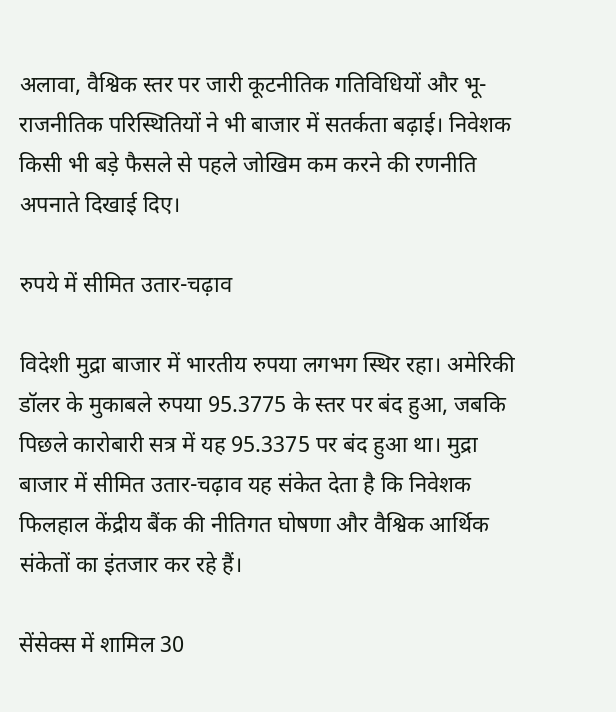अलावा, वैश्विक स्तर पर जारी कूटनीतिक गतिविधियों और भू-राजनीतिक परिस्थितियों ने भी बाजार में सतर्कता बढ़ाई। निवेशक किसी भी बड़े फैसले से पहले जोखिम कम करने की रणनीति अपनाते दिखाई दिए।

रुपये में सीमित उतार-चढ़ाव

विदेशी मुद्रा बाजार में भारतीय रुपया लगभग स्थिर रहा। अमेरिकी डॉलर के मुकाबले रुपया 95.3775 के स्तर पर बंद हुआ, जबकि पिछले कारोबारी सत्र में यह 95.3375 पर बंद हुआ था। मुद्रा बाजार में सीमित उतार-चढ़ाव यह संकेत देता है कि निवेशक फिलहाल केंद्रीय बैंक की नीतिगत घोषणा और वैश्विक आर्थिक संकेतों का इंतजार कर रहे हैं।

सेंसेक्स में शामिल 30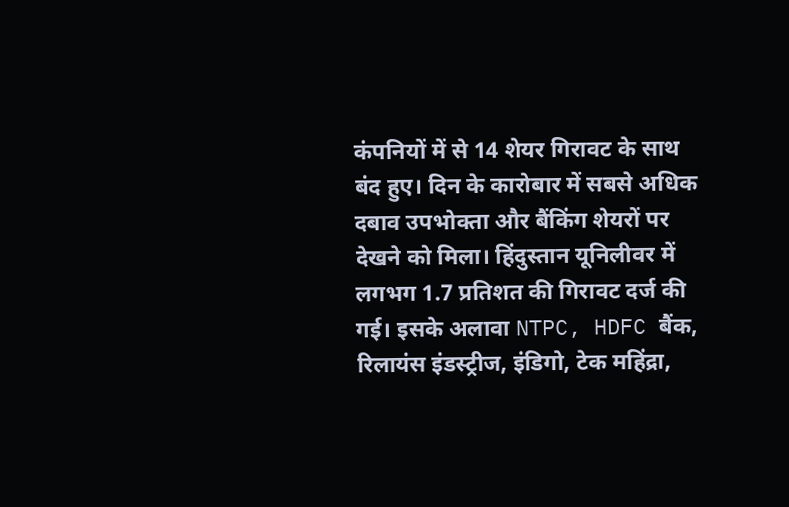कंपनियों में से 14 शेयर गिरावट के साथ बंद हुए। दिन के कारोबार में सबसे अधिक दबाव उपभोक्ता और बैंकिंग शेयरों पर देखने को मिला। हिंदुस्तान यूनिलीवर में लगभग 1.7 प्रतिशत की गिरावट दर्ज की गई। इसके अलावा NTPC, HDFC बैंक, रिलायंस इंडस्ट्रीज, इंडिगो, टेक महिंद्रा,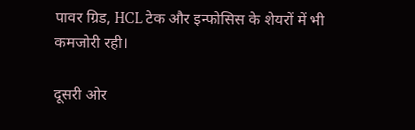पावर ग्रिड, HCL टेक और इन्फोसिस के शेयरों में भी कमजोरी रही।

दूसरी ओर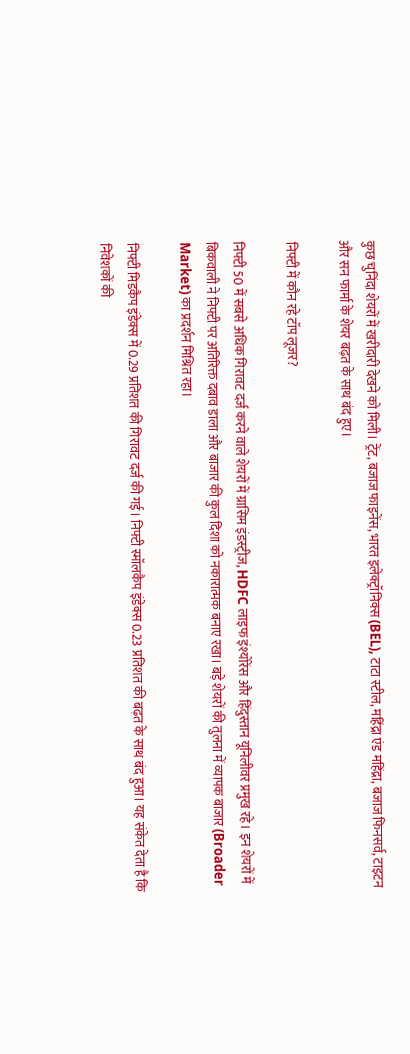कुछ चुनिंदा शेयरों में खरीदारी देखने को मिली। ट्रेंट, बजाज फाइनेंस, भारत इलेक्ट्रॉनिक्स (BEL), टाटा स्टील, महिंद्रा एंड महिंद्रा, बजाज फिनसर्व, टाइटन और सन फार्मा के शेयर बढ़त के साथ बंद हुए।

निफ्टी में कौन रहे टॉप लूजर?

निफ्टी 50 में सबसे अधिक गिरावट दर्ज करने वाले शेयरों में ग्रासिम इंडस्ट्रीज, HDFC लाइफ इंश्योरेंस और हिंदुस्तान यूनिलीवर प्रमुख रहे। इन शेयरों में बिकवाली ने निफ्टी पर अतिरिक्त दबाव डाला और बाजार की कुल दिशा को नकारात्मक बनाए रखा। बड़े शेयरों की तुलना में व्यापक बाजार (Broader Market) का प्रदर्शन मिश्रित रहा।

निफ्टी मिडकैप इंडेक्स में 0.29 प्रतिशत की गिरावट दर्ज की गई। निफ्टी स्मॉलकैप इंडेक्स 0.23 प्रतिशत की बढ़त के साथ बंद हुआ। यह संकेत देता है कि निवेशकों की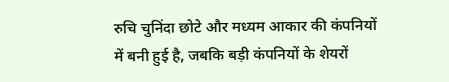रुचि चुनिंदा छोटे और मध्यम आकार की कंपनियों में बनी हुई है, जबकि बड़ी कंपनियों के शेयरों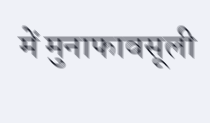में मुनाफावसूली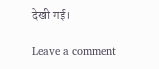देखी गई।

Leave a comment